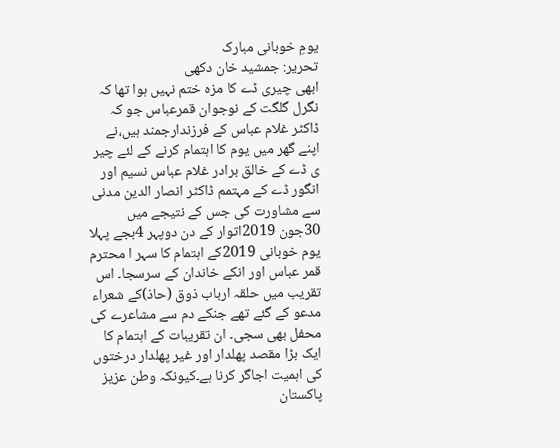یومِ خوبانی مبارک
تحریر: جمشید خان دکھی
ابھی چیری ڈے کا مزہ ختم نہیں ہوا تھا کہ نگرل گلگت کے نوجوان قمرعباس جو کہ ڈاکٹر غلام عباس کے فرزندارجمند ہیں،نے اپنے گھر میں یوم کا اہتمام کرنے کے لئے چیر ی ڈے کے خالق برادر غلام عباس نسیم اور انگور ڈے کے مہتمم ڈاکٹر انصار الدین مدنی سے مشاورت کی جس کے نتیجے میں 30جون 2019اتوار کے دن دوپہر 4بجے پہلا یوم خوبانی 2019کے اہتمام کا سہر ا محترم قمر عباس اور انکے خاندان کے سرسجا۔ اس تقریب میں حلقہ ارباب ذوق (حاذ)کے شعراء مدعو کے گئے تھے جنکے دم سے مشاعرے کی محفل بھی سجی۔ ان تقریبات کے اہتمام کا ایک بڑا مقصد پھلدار اور غیر پھلدار درختوں کی اہمیت اجاگر کرنا ہے۔کیونکہ وطن عزیز پاکستان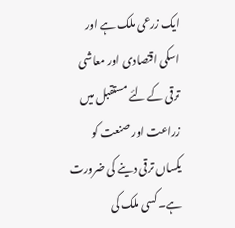ایک زرعی ملک ہے اور اسکی اقتصادی اور معاشی ترقی کے لئے مستقبل میں زراعت اور صنعت کو یکساں ترقی دینے کی ضرورت ہے۔کسی ملک کی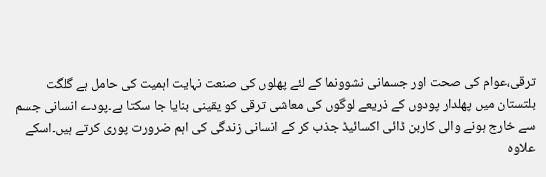ترقی،عوام کی صحت اور جسمانی نشوونما کے لئے پھلوں کی صنعت نہایت اہمیت کی حامل ہے گلگت بلتستان میں پھلدار پودوں کے ذریعے لوگوں کی معاشی ترقی کو یقینی بنایا جا سکتا ہے۔پودے انسانی جسم سے خارج ہونے والی کاربن ڈائی اکسائیڈ جذب کر کے انسانی زندگی کی اہم ضرورت پوری کرتے ہیں۔اسکے علاوہ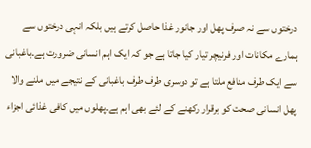درختوں سے نہ صرف پھل اور جانور غذا حاصل کرتے ہیں بلکہ انہی درختوں سے ہمارے مکانات اور فرنیچر تیار کیا جاتا ہے جو کہ ایک اہم انسانی ضرورت ہے۔باغبانی سے ایک طرف منافع ملتا ہے تو دوسری طرف طرف باغبانی کے نتیجے میں ملنے والا پھل انسانی صحت کو برقرار رکھنے کے لئے بھی اہم ہے۔پھلوں میں کافی غذائی اجزاء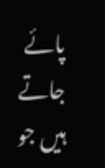پائے جاتے ہیں جو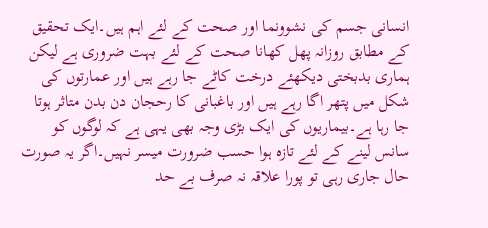انسانی جسم کی نشوونما اور صحت کے لئے اہم ہیں۔ایک تحقیق کے مطابق روزانہ پھل کھانا صحت کے لئے بہت ضروری ہے لیکن ہماری بدبختی دیکھئے درخت کاٹے جا رہے ہیں اور عمارتوں کی شکل میں پتھر اگا رہے ہیں اور باغبانی کا رحجان دن بدن متاثر ہوتا جا رہا ہے۔بیماریوں کی ایک بڑی وجہ بھی یہی ہے کہ لوگوں کو سانس لینے کے لئے تازہ ہوا حسب ضرورت میسر نہیں۔اگر یہ صورت حال جاری رہی تو پورا علاقہ نہ صرف بے حد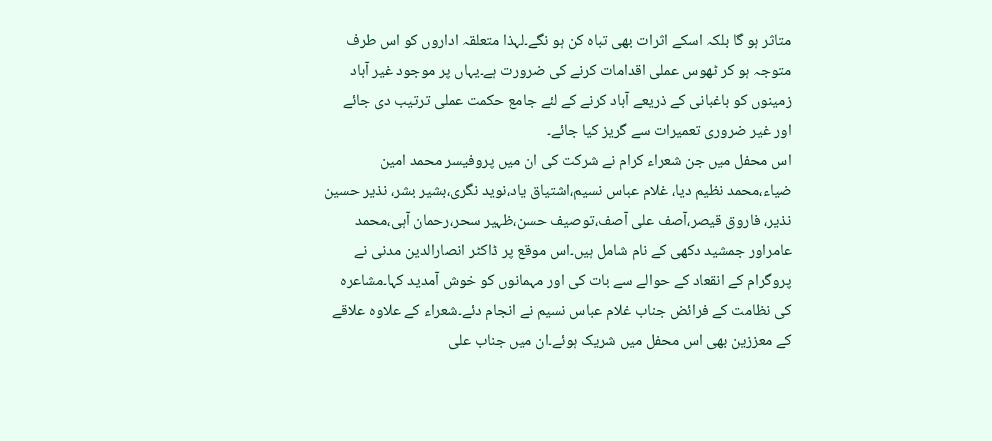متاثر ہو گا بلکہ اسکے اثرات بھی تباہ کن ہو نگے۔لہذا متعلقہ اداروں کو اس طرف متوجہ ہو کر ٹھوس عملی اقدامات کرنے کی ضرورت ہے۔یہاں پر موجود غیر آباد زمینوں کو باغبانی کے ذریعے آباد کرنے کے لئے جامع حکمت عملی ترتیب دی جائے اور غیر ضروری تعمیرات سے گریز کیا جائے۔
اس محفل میں جن شعراء کرام نے شرکت کی ان میں پروفیسر محمد امین ضیاء،محمد نظیم دیا، غلام عباس نسیم،اشتیاق یاد،نوید نگری،بشیر بشر، نذیر حسین نذیر، فاروق قیصر،آصف علی آصف،توصیف حسن،ظہیر سحر،رحمان آہی،محمد عامراور جمشید دکھی کے نام شامل ہیں۔اس موقع پر ڈاکٹر انصارالدین مدنی نے پروگرام کے انقعاد کے حوالے سے بات کی اور مہمانوں کو خوش آمدید کہا۔مشاعرہ کی نظامت کے فرائض جناب غلام عباس نسیم نے انجام دئے۔شعراء کے علاوہ علاقے کے معززین بھی اس محفل میں شریک ہوئے۔ان میں جناب علی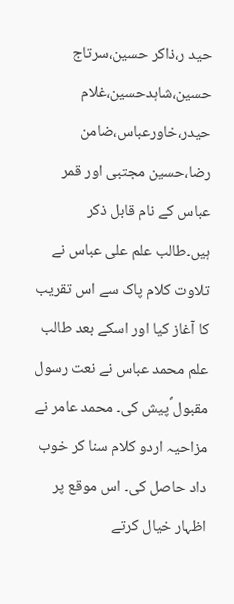حید ر،ذاکر حسین،سرتاج حسین،شاہدحسین،غلام حیدر،خاورعباس،ضامن رضا،حسین مجتبی اور قمر عباس کے نام قابل ذکر ہیں۔طالب علم علی عباس نے تلاوت کلام پاک سے اس تقریب کا آغاز کیا اور اسکے بعد طالب علم محمد عباس نے نعت رسول مقبول ؐپیش کی۔ محمد عامر نے مزاحیہ اردو کلام سنا کر خوب داد حاصل کی۔ اس موقع پر اظہار خیال کرتے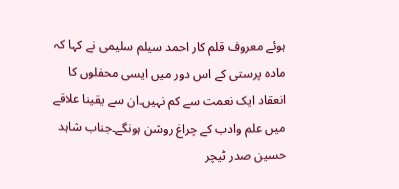ہوئے معروف قلم کار احمد سیلم سلیمی نے کہا کہ مادہ پرستی کے اس دور میں ایسی محفلوں کا انعقاد ایک نعمت سے کم نہیں۔ان سے یقینا علاقے میں علم وادب کے چراغ روشن ہونگے۔جناب شاہد حسین صدر ٹیچر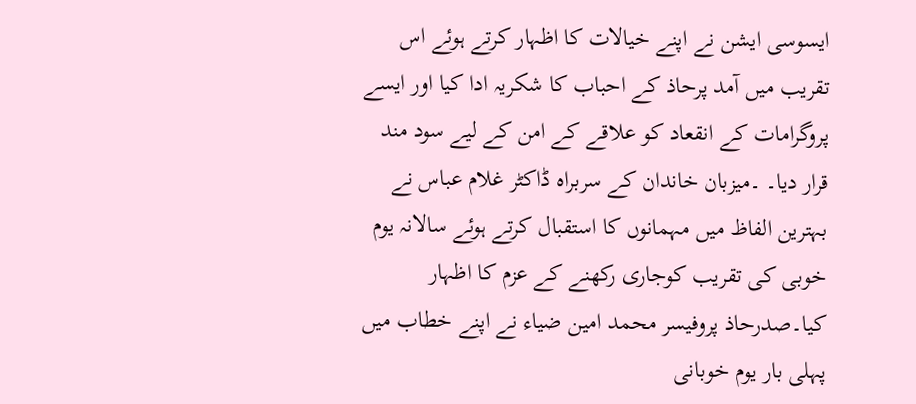ایسوسی ایشن نے اپنے خیالات کا اظہار کرتے ہوئے اس تقریب میں آمد پرحاذ کے احباب کا شکریہ ادا کیا اور ایسے پروگرامات کے انقعاد کو علاقے کے امن کے لیے سود مند قرار دیا۔ ۔میزبان خاندان کے سربراہ ڈاکٹر غلام عباس نے بہترین الفاظ میں مہمانوں کا استقبال کرتے ہوئے سالانہ یوم خوبی کی تقریب کوجاری رکھنے کے عزم کا اظہار کیا۔صدرحاذ پروفیسر محمد امین ضیاء نے اپنے خطاب میں پہلی بار یوم خوبانی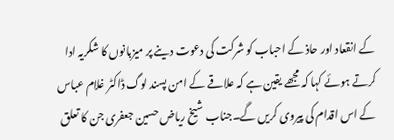کے انقعاد اور حاذ کے احباب کو شرکت کی دعوت دینے پر میزبانوں کا شکریہ ادا کرتے ہوئے کہا کہ مجھے یقین ہے کہ علاقے کے امن پسند لوگ ڈاکٹر غلام عباس کے اس اقدام کی پیروی کریں گے۔جناب شیخ ریاض حسین جعفری جن کا تعلق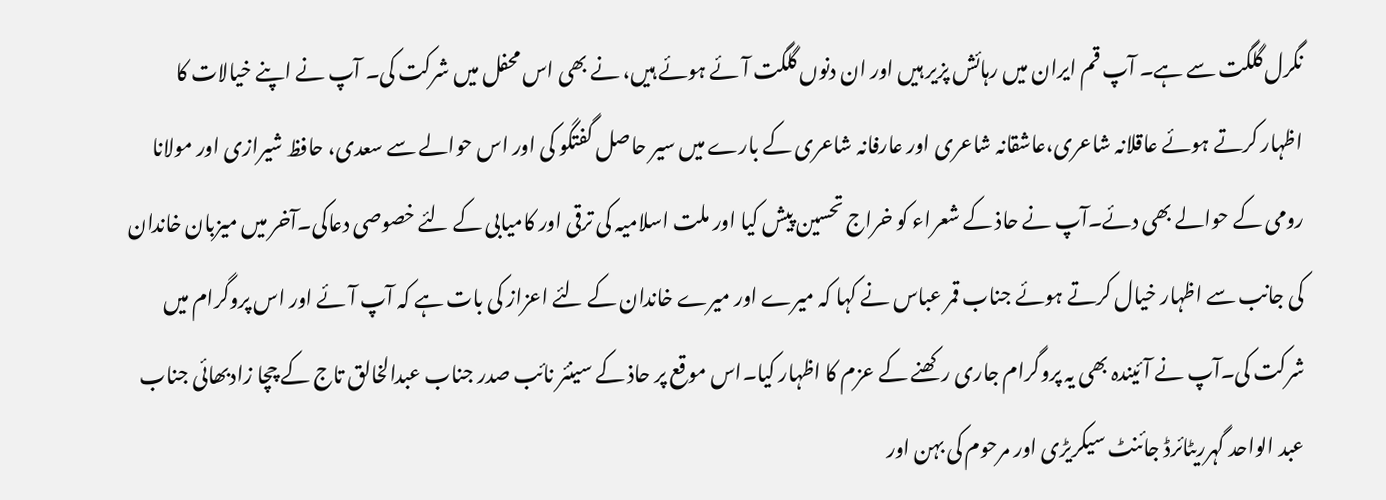نگرل گلگت سے ہے۔ آپ قم ایران میں رہائش پزیر ہیں اور ان دنوں گلگت آئے ہوئے ہیں، نے بھی اس محفل میں شرکت کی۔ آپ نے اپنے خیالات کا اظہار کرتے ہوئے عاقلانہ شاعری،عاشقانہ شاعری اور عارفانہ شاعری کے بارے میں سیر حاصل گفتگو کی اور اس حوالے سے سعدی، حافظ شیرازی اور مولانا رومی کے حوالے بھی دئے۔آپ نے حاذ کے شعراء کو خراج تحسین پیش کیا اور ملت اسلامیہ کی ترقی اور کامیابی کے لئے خصوصی دعاکی۔آخر میں میزبان خاندان کی جانب سے اظہار خیال کرتے ہوئے جناب قمر عباس نے کہا کہ میرے اور میرے خاندان کے لئے اعزاز کی بات ہے کہ آپ آئے اور اس پروگرام میں شرکت کی۔آپ نے آئیندہ بھی یہ پروگرام جاری رکھنے کے عزم کا اظہار کیا۔اس موقع پر حاذ کے سینئر نائب صدر جناب عبدالخالق تاج کے چچا زادبھائی جناب عبد الواحد گہرریٹائرڈ جائنٹ سیکریڑی اور مرحوم کی بہن اور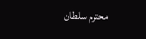محترم سلطان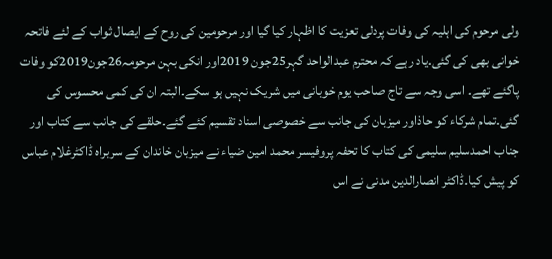ولی مرحوم کی اہلیہ کی وفات پردلی تعزیت کا اظہار کیا گیا اور مرحومین کی روح کے ایصال ثواب کے لئے فاتحہ خوانی بھی کی گئی۔یاد رہے کہ محترم عبدالواحد گہر25جون 2019اور انکی بہن مرحومہ26جون2019کو وفات پاگئے تھے۔ اسی وجہ سے تاج صاحب یوم خوبانی میں شریک نہیں ہو سکے۔البتہ ان کی کمی محسوس کی گئی۔تمام شرکاء کو حاذاور میزبان کی جانب سے خصوصی اسناد تقسیم کئے گئے۔حلقے کی جانب سے کتاب اور جناب احمدسلیم سلیمی کی کتاب کا تحفہ پروفیسر محمد امین ضیاء نے میزبان خاندان کے سربراہ ڈاکٹرغلام عباس کو پیش کیا۔ڈاکٹر انصارالدین مدنی نے اس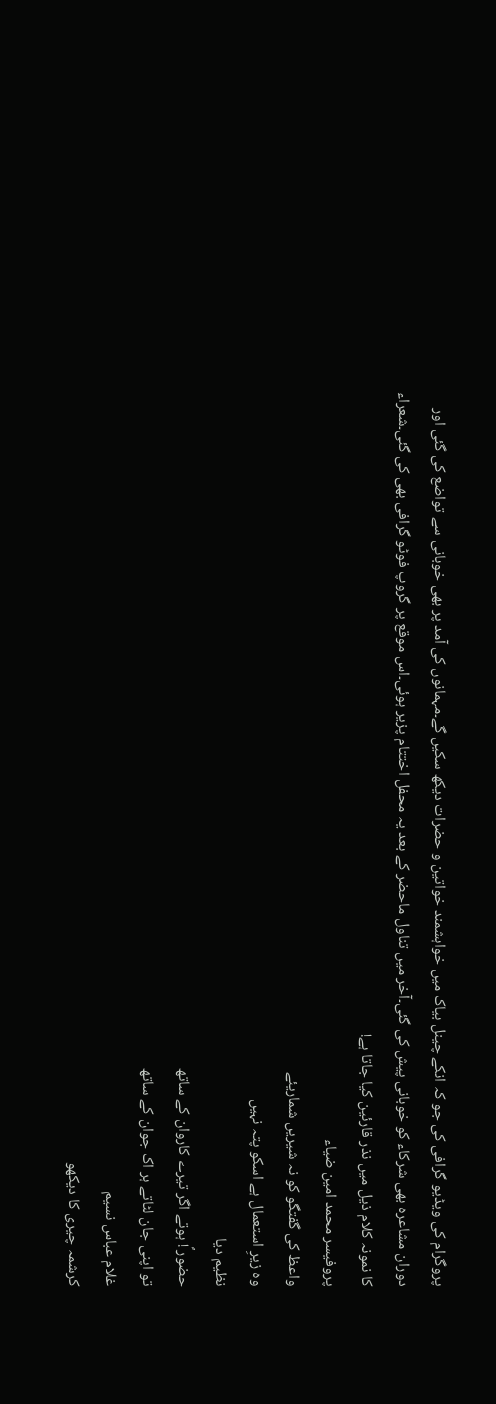پروگرام کی ویڈیو گرافی کی جو کہ انکے چینل بیاک میں خواہشمند خواتین و حضرات دیکھ سکیں گے۔مہمانوں کی آمد پر بھی خوبانی سے تواضع کی گئی اور دوران مشاعرہ بھی شرکاء کو خوبانی پیش کی گئی۔آخر میں تناول ماحضر کے بعد یہ محفل اختتام پزیر ہوئی۔اس موقع پر گروپ فوٹو گرافی بھی کی گئی۔شعراء کا نمونہ کلام ذیل میں نذر قارئین کیا جاتا ہے!
پروفیسر محمد امین ضیاء
واعظ کی گفتگو کو نہ شیریں شماریئے
وہ زیرِ استعمال ہے اسکو پتہ نہیں
نظیم دیا
حضور ؐ! ہوتے اگر تیرے کاروان کے ساتھ
تو اپنی جان لٹاتے ہر اک جوان کے ساتھ
غلام عباس نسیم
کرشمہ چیری کا دیکھو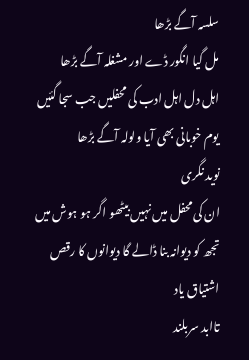سلسہ آگے بڑھا
مل گیا انگور ڈے اور مشغلہ آگے بڑھا
اہل دل اہل ادب کی محفلیں جب سجا گئیں
یوم خوبانی بھی آیا ولولہ آگے بڑھا
نوید نگری
ان کی محفل میں نہیں بیٹھو اگر ہو ہوش میں
تجھ کو دیوانہ بنا ڈالے گا دیوانوں کا رقص
اشتیاق یاد
تاابد سربلند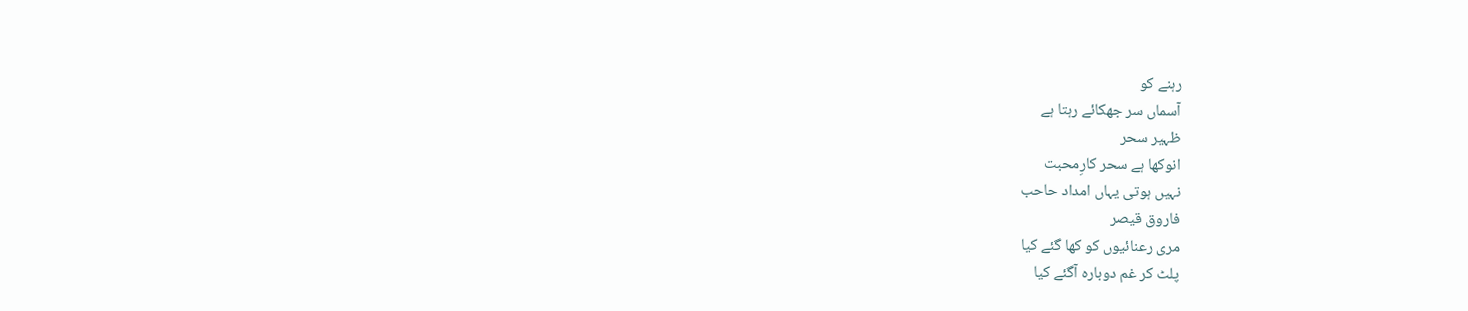رہنے کو
آسماں سر جھکائے رہتا ہے
ظہیر سحر
انوکھا ہے سحر کارِمحبت
نہیں ہوتی یہاں امداد حاحب
فاروق قیصر
مری رعنائیوں کو کھا گئے کیا
پلٹ کر غم دوبارہ آگئے کیا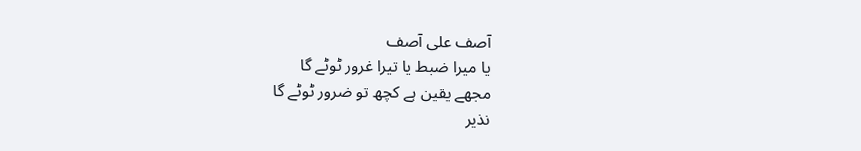آصف علی آصف
یا میرا ضبط یا تیرا غرور ٹوٹے گا
مجھے یقین ہے کچھ تو ضرور ٹوٹے گا
نذیر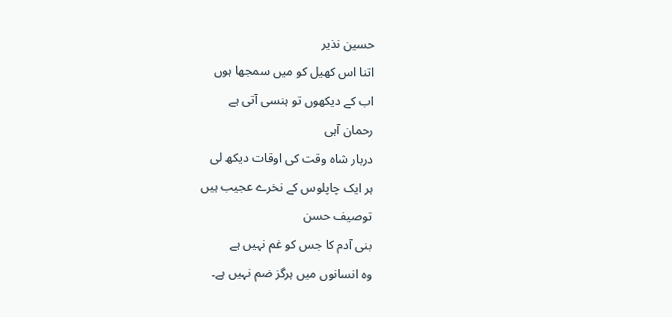حسین نذیر
اتنا اس کھیل کو میں سمجھا ہوں
اب کے دیکھوں تو ہنسی آتی ہے
رحمان آہی
دربار شاہ وقت کی اوقات دیکھ لی
ہر ایک چاپلوس کے نخرے عجیب ہیں
توصیف حسن
بنی آدم کا جس کو غم نہیں ہے
وہ انسانوں میں ہرگز ضم نہیں ہے۔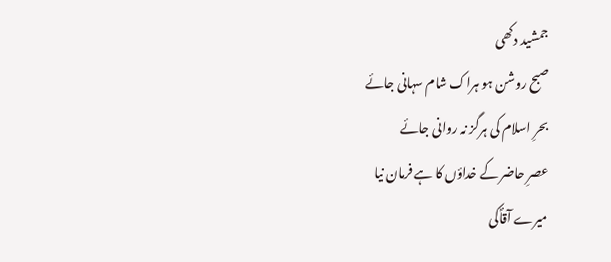جمشید دکھی
صبح روشن ہو ہراک شام سہانی جائے
بحرِ اسلام کی ہرگز نہ روانی جائے
عصرِ حاضر کے خداؤں کا ہے فرمان نیا
میرے آقاؐکی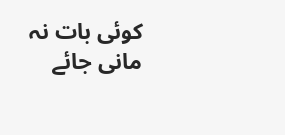کوئی بات نہ مانی جائے